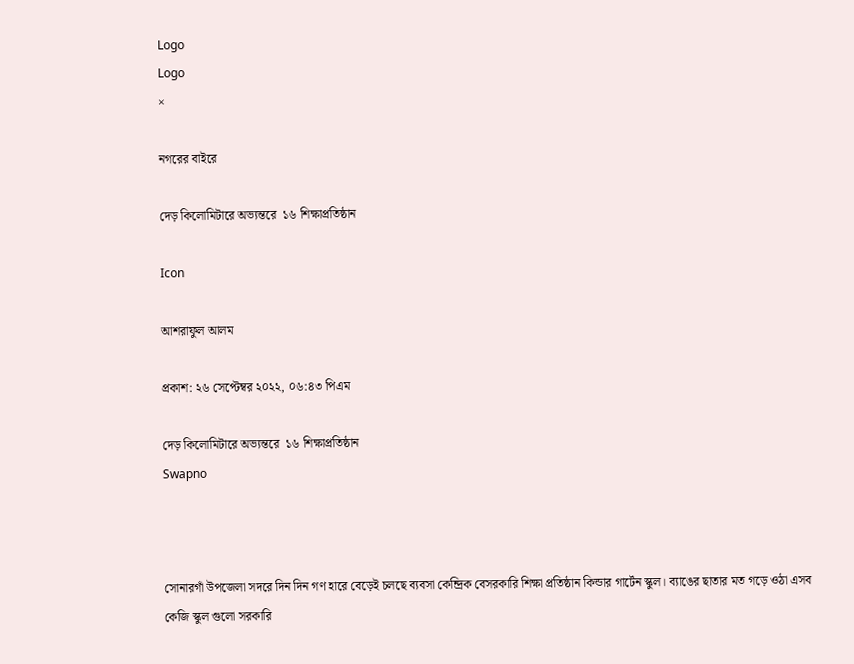Logo
Logo
×

নগরের বাইরে

দেড় কিলোমিটারে অভ্যন্তরে  ১৬ শিক্ষাপ্রতিষ্ঠান

Icon

আশরাফুল আলম

প্রকাশ: ২৬ সেপ্টেম্বর ২০২২, ০৬:৪৩ পিএম

দেড় কিলোমিটারে অভ্যন্তরে  ১৬ শিক্ষাপ্রতিষ্ঠান
Swapno



সোনারগাঁ উপজেলা সদরে দিন দিন গণ হারে বেড়েই চলছে ব্যবসা কেন্দ্রিক বেসরকারি শিক্ষা প্রতিষ্ঠান কিন্ডার গার্টেন স্কুল। ব্যাঙের ছাতার মত গড়ে ওঠা এসব কেজি স্কুল গুলো সরকারি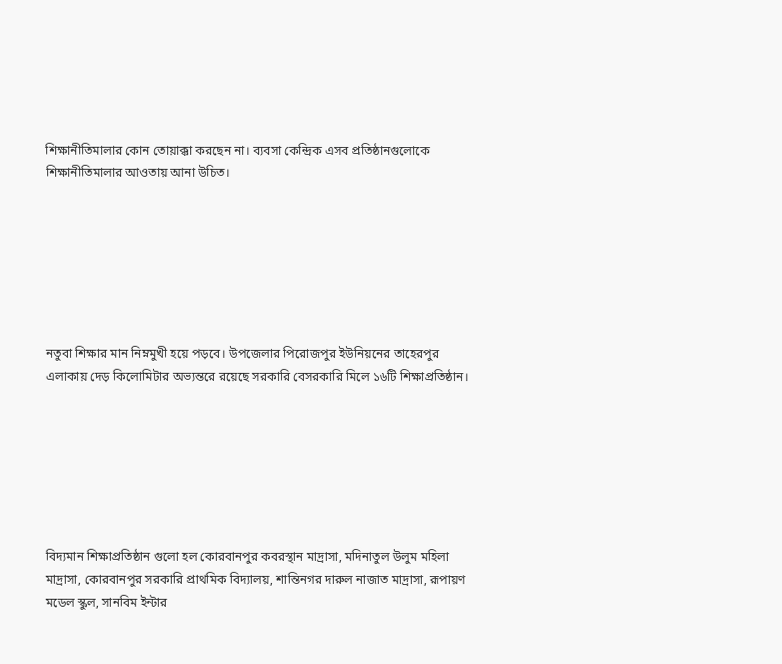শিক্ষানীতিমালার কোন তোয়াক্কা করছেন না। ব্যবসা কেন্দ্রিক এসব প্রতিষ্ঠানগুলোকে শিক্ষানীতিমালার আওতায় আনা উচিত।







নতুবা শিক্ষার মান নিম্নমুখী হয়ে পড়বে। উপজেলার পিরোজপুর ইউনিয়নের তাহেরপুর এলাকায় দেড় কিলোমিটার অভ্যন্তরে রয়েছে সরকারি বেসরকারি মিলে ১৬টি শিক্ষাপ্রতিষ্ঠান।







বিদ্যমান শিক্ষাপ্রতিষ্ঠান গুলো হল কোরবানপুর কবরস্থান মাদ্রাসা, মদিনাতুল উলুম মহিলা মাদ্রাসা, কোরবানপুর সরকারি প্রাথমিক বিদ্যালয়, শান্তিনগর দারুল নাজাত মাদ্রাসা, রূপায়ণ মডেল স্কুল, সানবিম ইন্টার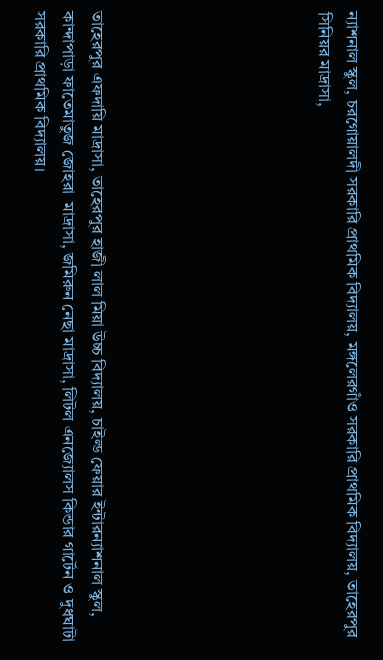ন্যাশনাল স্কুল, চরগোয়ালদী সরকারি প্রাথমিক বিদ্যালয়, মঙ্গলেরগাঁও সরকারি প্রাথমিক বিদ্যালয়, তাহেরপুর সিনিয়র মাদ্রাসা,







তাহেরপুর এফদায়ি মাদ্রাসা, তাহেরপুর হাজী লাল মিয়া উচ্চ বিদ্যালয়, চাইল্ড ফেয়ার ইন্টারন্যাশনাল স্কুল, কান্দাপাড়া ফাতেমাতুজ জোহরা  মাদ্রাসা, জমিরুন নেছা মাদ্রাসা, লিটল এনজ্যোলস কিন্ডার গার্টেন ও দুধঘাটা সরকারি প্রাথমিক বিদ্যালয়।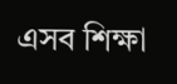এসব শিক্ষা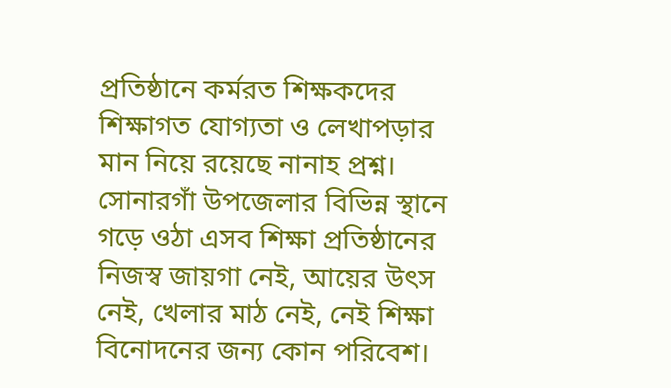প্রতিষ্ঠানে কর্মরত শিক্ষকদের শিক্ষাগত যোগ্যতা ও লেখাপড়ার মান নিয়ে রয়েছে নানাহ প্রশ্ন। সোনারগাঁ উপজেলার বিভিন্ন স্থানে গড়ে ওঠা এসব শিক্ষা প্রতিষ্ঠানের নিজস্ব জায়গা নেই, আয়ের উৎস নেই, খেলার মাঠ নেই, নেই শিক্ষা বিনোদনের জন্য কোন পরিবেশ।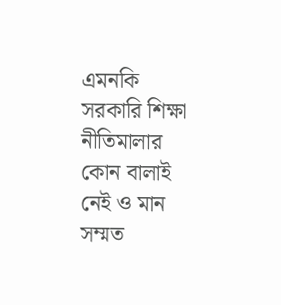এমনকি সরকারি শিক্ষা নীতিমালার কোন বালাই নেই ও মান সম্মত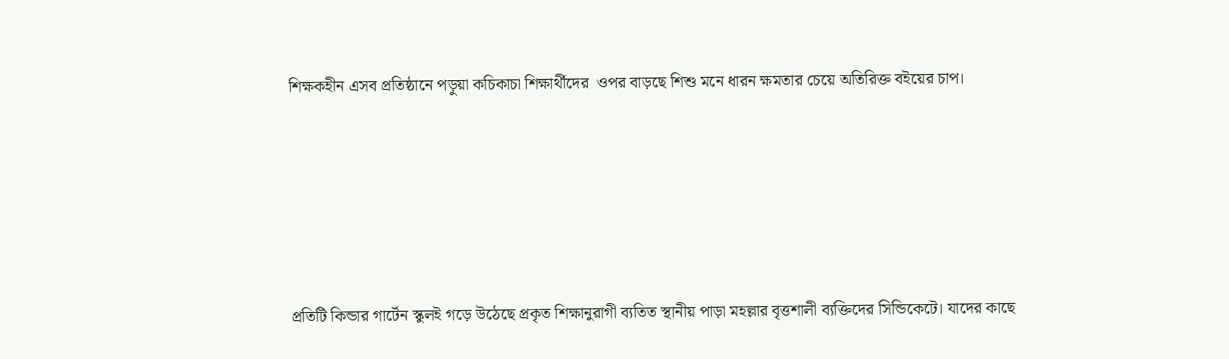শিক্ষকহীন এসব প্রতিষ্ঠানে পড়ুয়া কচিকাচা শিক্ষার্থীদের  ওপর বাড়ছে শিশু মনে ধারন ক্ষমতার চেয়ে অতিরিক্ত বইয়ের চাপ।







প্রতিটি কিন্ডার গার্টেন স্কুলই গড়ে উঠেছে প্রকৃত শিক্ষানুরাগী ব্যতিত স্থানীয় পাড়া মহল্লার বৃত্তশালী ব্যক্তিদের সিন্ডিকেটে। যাদের কাছে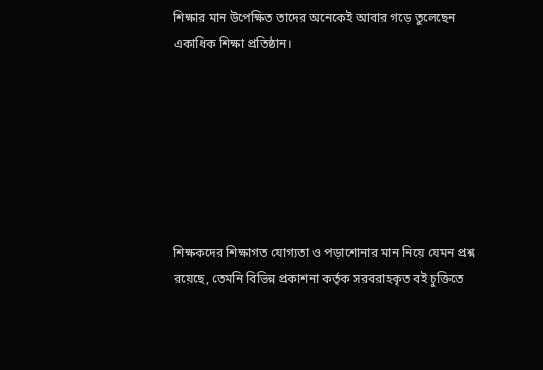শিক্ষার মান উপেক্ষিত তাদের অনেকেই আবার গড়ে তুলেছেন একাধিক শিক্ষা প্রতিষ্ঠান।







শিক্ষকদের শিক্ষাগত যোগ্যতা ও পড়াশোনার মান নিয়ে যেমন প্রশ্ন রয়েছে, তেমনি বিভিন্ন প্রকাশনা কর্তৃক সরবরাহকৃত বই চুক্তিতে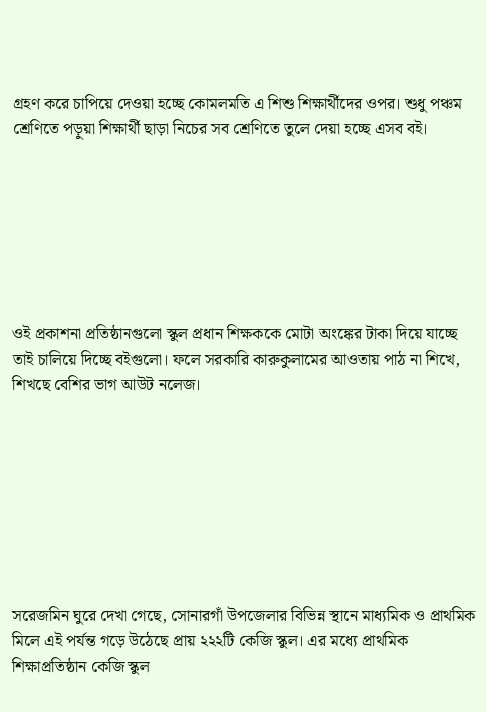গ্রহণ করে চাপিয়ে দেওয়া হচ্ছে কোমলমতি এ শিশু শিক্ষার্থীদের ওপর। শুধু পঞ্চম শ্রেণিতে পড়ুয়া শিক্ষার্থী ছাড়া নিচের সব শ্রেণিতে তুলে দেয়া হচ্ছে এসব বই।







ওই প্রকাশনা প্রতিষ্ঠানগুলো স্কুল প্রধান শিক্ষককে মোটা অংঙ্কের টাকা দিয়ে যাচ্ছে তাই চালিয়ে দিচ্ছে বইগুলো। ফলে সরকারি কারুকুলামের আওতায় পাঠ না শিখে, শিখছে বেশির ভাগ আউট নলেজ।








সরেজমিন ঘুরে দেখা গেছে, সোনারগাঁ উপজেলার বিভিন্ন স্থানে মাধ্যমিক ও প্রাথমিক মিলে এই পর্যন্ত গড়ে উঠেছে প্রায় ২২২টি কেজি স্কুল। এর মধ্যে প্রাথমিক শিক্ষাপ্রতিষ্ঠান কেজি স্কুল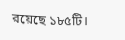রয়েছে ১৮৫টি।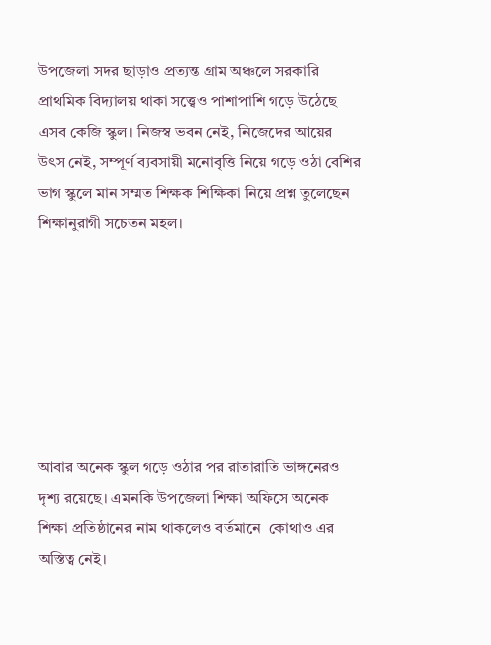উপজেলা সদর ছাড়াও প্রত্যন্ত গ্রাম অঞ্চলে সরকারি প্রাথমিক বিদ্যালয় থাকা সত্ত্বেও পাশাপাশি গড়ে উঠেছে এসব কেজি স্কুল। নিজস্ব ভবন নেই, নিজেদের আয়ের উৎস নেই, সম্পূর্ণ ব্যবসায়ী মনোবৃত্তি নিয়ে গড়ে ওঠা বেশির ভাগ স্কুলে মান সম্মত শিক্ষক শিক্ষিকা নিয়ে প্রশ্ন তুলেছেন শিক্ষানুরাগী সচেতন মহল।







আবার অনেক স্কুল গড়ে ওঠার পর রাতারাতি ভাঙ্গনেরও দৃশ্য রয়েছে। এমনকি উপজেলা শিক্ষা অফিসে অনেক শিক্ষা প্রতিষ্ঠানের নাম থাকলেও বর্তমানে  কোথাও এর অস্তিত্ব নেই।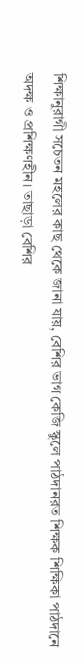শিক্ষানুরাগী সচেতন মহলের কাছ থেকে জানা যায়, বেশির ভাগ কেজি স্কুলে পাঠদানরত শিক্ষক শিক্ষিকা পাঠদানে অদক্ষ ও প্রশিক্ষণহীন। তাছাড়া বেশির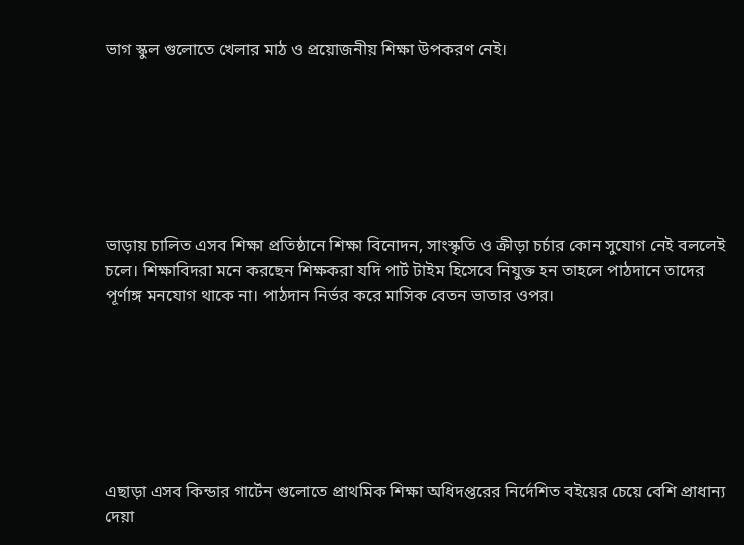ভাগ স্কুল গুলোতে খেলার মাঠ ও প্রয়োজনীয় শিক্ষা উপকরণ নেই।







ভাড়ায় চালিত এসব শিক্ষা প্রতিষ্ঠানে শিক্ষা বিনোদন, সাংস্কৃতি ও ক্রীড়া চর্চার কোন সুযোগ নেই বললেই চলে। শিক্ষাবিদরা মনে করছেন শিক্ষকরা যদি পার্ট টাইম হিসেবে নিযুক্ত হন তাহলে পাঠদানে তাদের পূর্ণাঙ্গ মনযোগ থাকে না। পাঠদান নির্ভর করে মাসিক বেতন ভাতার ওপর।







এছাড়া এসব কিন্ডার গার্টেন গুলোতে প্রাথমিক শিক্ষা অধিদপ্তরের নির্দেশিত বইয়ের চেয়ে বেশি প্রাধান্য দেয়া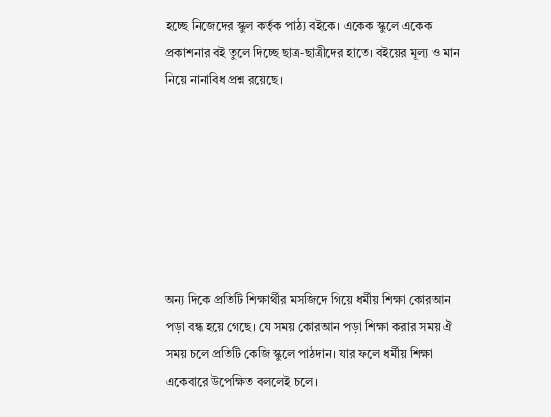হচ্ছে নিজেদের স্কুল কর্তৃক পাঠ্য বইকে। একেক স্কুলে একেক প্রকাশনার বই তুলে দিচ্ছে ছাত্র-ছাত্রীদের হাতে। বইয়ের মূল্য ও মান নিয়ে নানাবিধ প্রশ্ন রয়েছে।







অন্য দিকে প্রতিটি শিক্ষার্থীর মসজিদে গিয়ে ধর্মীয় শিক্ষা কোরআন পড়া বন্ধ হয়ে গেছে। যে সময় কোরআন পড়া শিক্ষা করার সময় ঐ সময় চলে প্রতিটি কেজি স্কুলে পাঠদান। যার ফলে ধর্মীয় শিক্ষা একেবারে উপেক্ষিত বললেই চলে।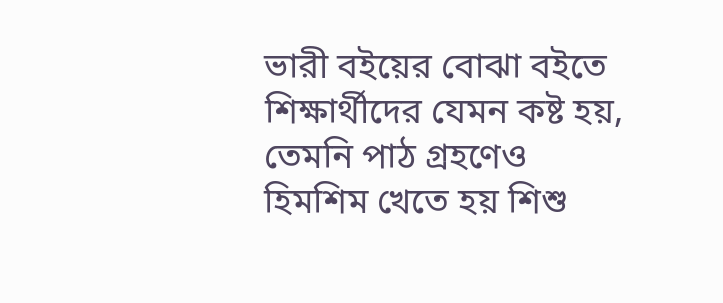ভারী বইয়ের বোঝা বইতে শিক্ষার্থীদের যেমন কষ্ট হয়, তেমনি পাঠ গ্রহণেও হিমশিম খেতে হয় শিশু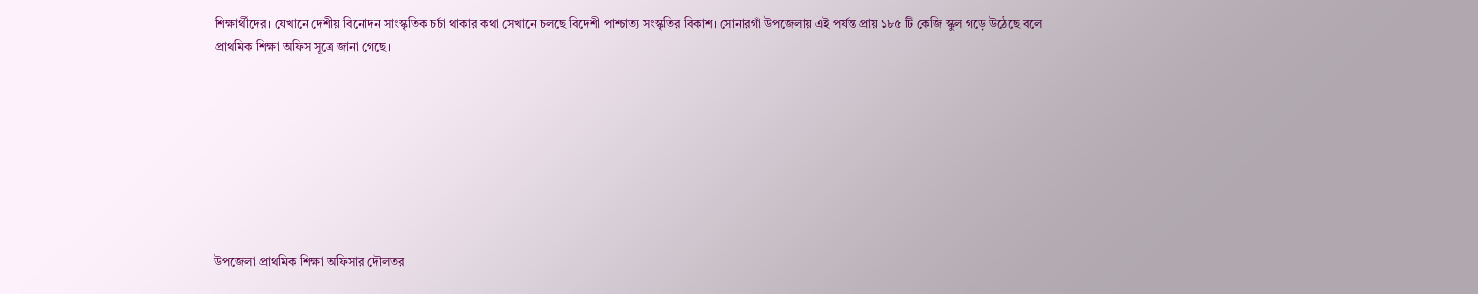শিক্ষার্থীদের। যেখানে দেশীয় বিনোদন সাংস্কৃতিক চর্চা থাকার কথা সেখানে চলছে বিদেশী পাশ্চাত্য সংস্কৃতির বিকাশ। সোনারগাঁ উপজেলায় এই পর্যন্ত প্রায় ১৮৫ টি কেজি স্কুল গড়ে উঠেছে বলে প্রাথমিক শিক্ষা অফিস সূত্রে জানা গেছে।








উপজেলা প্রাথমিক শিক্ষা অফিসার দৌলতর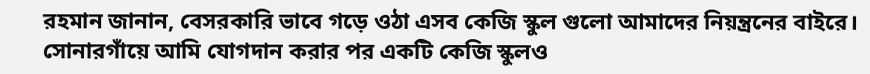রহমান জানান, বেসরকারি ভাবে গড়ে ওঠা এসব কেজি স্কুল গুলো আমাদের নিয়ন্ত্রনের বাইরে। সোনারগাঁয়ে আমি যোগদান করার পর একটি কেজি স্কুলও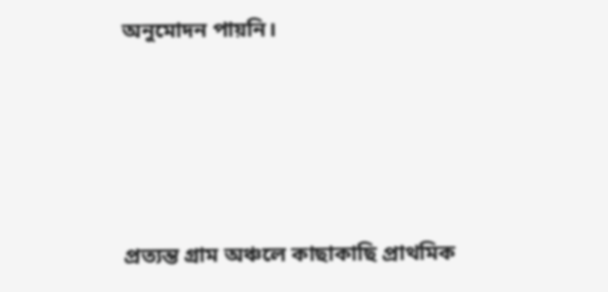অনুমোদন পায়নি।







প্রত্যন্ত গ্রাম অঞ্চলে কাছাকাছি প্রাথমিক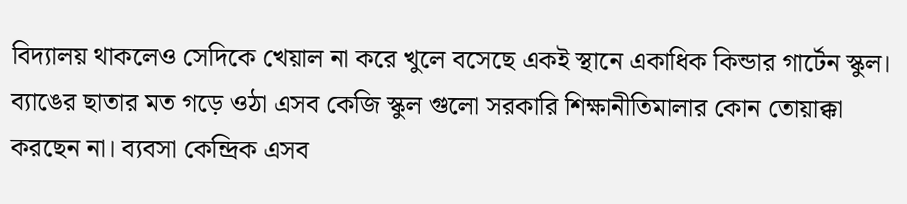বিদ্যালয় থাকলেও সেদিকে খেয়াল না করে খুলে বসেছে একই স্থানে একাধিক কিন্ডার গার্টেন স্কুল। ব্যাঙের ছাতার মত গড়ে ওঠা এসব কেজি স্কুল গুলো সরকারি শিক্ষানীতিমালার কোন তোয়াক্কা করছেন না। ব্যবসা কেন্দ্রিক এসব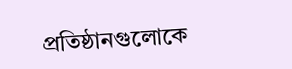প্রতিষ্ঠানগুলোকে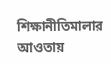শিক্ষানীতিমালার আওতায়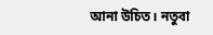আনা উচিত। নতুবা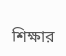শিক্ষার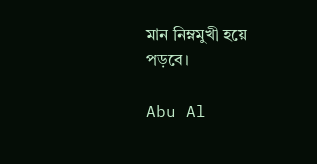মান নিম্নমুখী হয়ে পড়বে।

Abu Al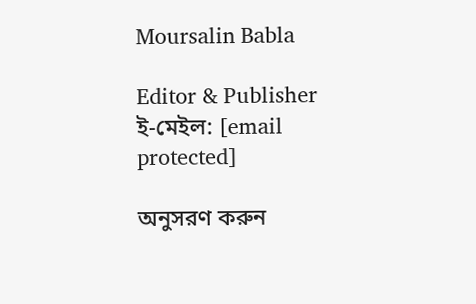Moursalin Babla

Editor & Publisher
ই-মেইল: [email protected]

অনুসরণ করুন